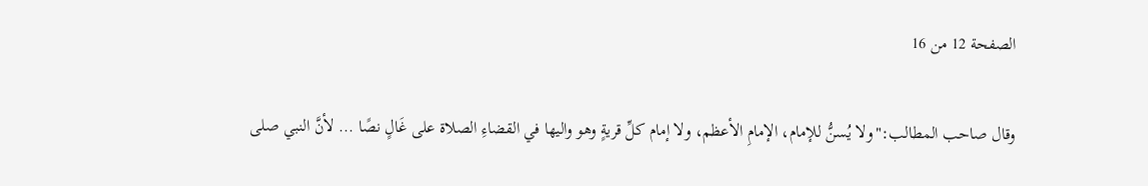الصفحة 12 من 16

وقال صاحب المطالب:"ولا يُسنُّ للإمام، الإمامِ الأعظم، ولا إمام كلِّ قريةٍ وهو واليها في القضاءِ الصلاة على غَالٍ نصًا ... لأنَّ النبي صلى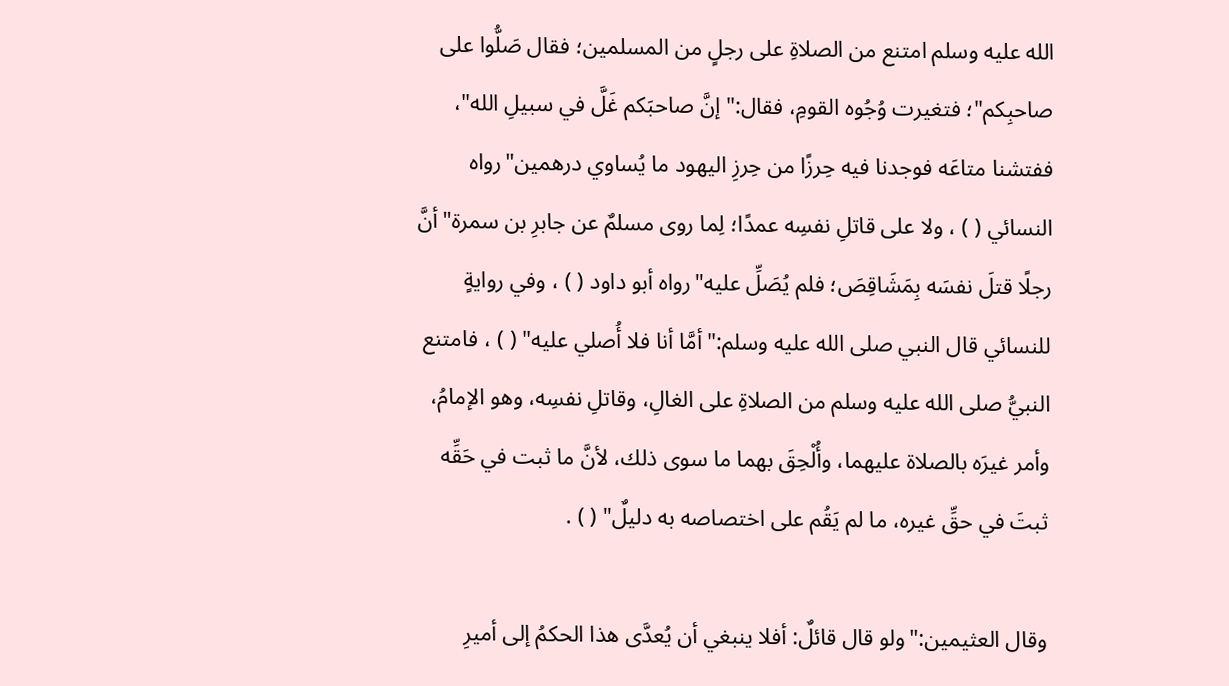الله عليه وسلم امتنع من الصلاةِ على رجلٍ من المسلمين؛ فقال صَلُّوا على صاحبِكم"؛ فتغيرت وُجُوه القومِ، فقال:"إنَّ صاحبَكم غَلَّ في سبيلِ الله"، ففتشنا متاعَه فوجدنا فيه حِرزًا من حِرزِ اليهود ما يُساوي درهمين"رواه النسائي ( ) ، ولا على قاتلِ نفسِه عمدًا؛ لِما روى مسلمٌ عن جابرِ بن سمرة"أنَّ رجلًا قتلَ نفسَه بِمَشَاقِصَ؛ فلم يُصَلِّ عليه"رواه أبو داود ( ) ، وفي روايةٍ للنسائي قال النبي صلى الله عليه وسلم:"أمَّا أنا فلا أُصلي عليه" ( ) ، فامتنع النبيُّ صلى الله عليه وسلم من الصلاةِ على الغالِ، وقاتلِ نفسِه، وهو الإمامُ، وأمر غيرَه بالصلاة عليهما، وأُلْحِقَ بهما ما سوى ذلك، لأنَّ ما ثبت في حَقِّه ثبتَ في حقِّ غيره، ما لم يَقُم على اختصاصه به دليلٌ" ( ) .

وقال العثيمين:"ولو قال قائلٌ: أفلا ينبغي أن يُعدَّى هذا الحكمُ إلى أميرِ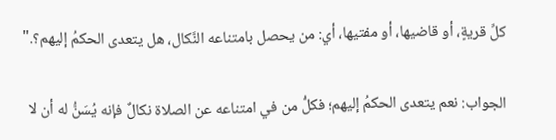كلِّ قريةٍ، أو قاضيها، أو مفتيها، أي: من يحصل بامتناعه النَّكال، هل يتعدى الحكمُ إليهم؟."

الجواب: نعم يتعدى الحكمُ إليهم؛ فكلُّ من في امتناعه عن الصلاة نكالٌ فإنه يُسَنُّ له أن لا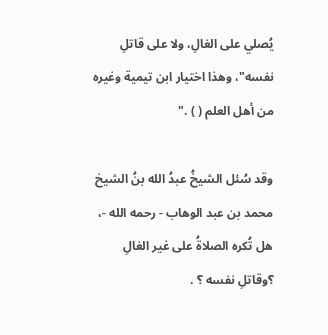يُصلي على الغالِ، ولا على قاتلِ نفسه"، وهذا اختيار ابن تيمية وغيره من أهل العلم ( ) ."

وقد سُئل الشيخُ عبدُ الله بنُ الشيخ محمد بن عبد الوهاب - رحمه الله -، هل تُكره الصلاةُ على غير الغالِ ؟وقاتلِ نفسه ؟ .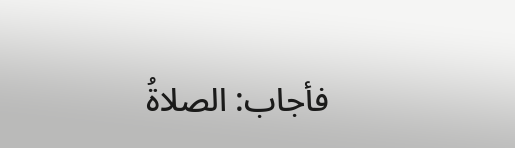فأجاب: الصلاةُ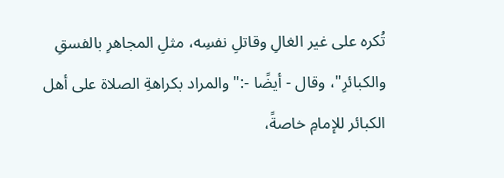تُكره على غير الغالِ وقاتلِ نفسِه، مثلِ المجاهرِ بالفسقِ والكبائرِ"، وقال - أيضًا -:"والمراد بكراهةِ الصلاة على أهل الكبائر للإمامِ خاصةً،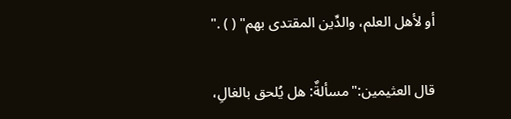أو لأهل العلم، والدِّين المقتدى بهم" ( ) ."

قال العثيمين:"مسألةٌ: هل يُلحق بالغالِ،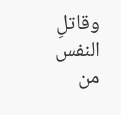وقاتلِ النفس من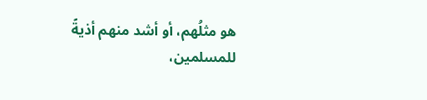هو مثلُهم، أو أشد منهم أذيةً للمسلمين،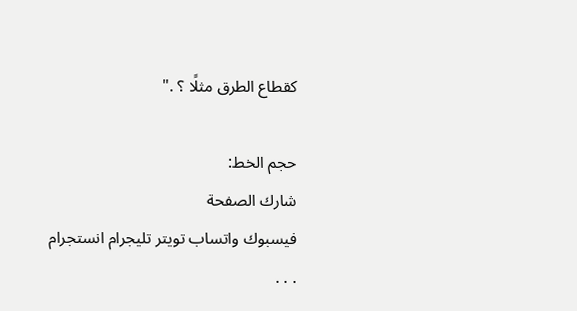كقطاع الطرق مثلًا ؟ ."

حجم الخط:
شارك الصفحة
فيسبوك واتساب تويتر تليجرام انستجرام
. . .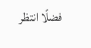فضلًا انتظر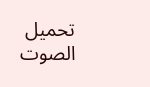تحميل الصوت